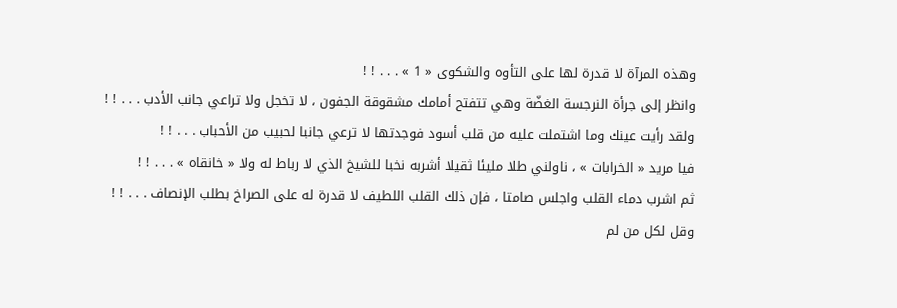وهذه المرآة لا قدرة لها على التأوه والشكوى « 1 » . . . ! !
وانظر إلى جرأة النرجسة الغضّة وهي تتفتح أمامك مشقوقة الجفون ، لا تخجل ولا تراعي جانب الأدب . . . ! !
ولقد رأيت عينك وما اشتملت عليه من قلب أسود فوجدتها لا ترعي جانبا لحبيب من الأحباب . . . ! !
فيا مريد « الخرابات » ، ناولني طلا مليئا ثقيلا أشربه نخبا للشيخ الذي لا رباط له ولا « خانقاه » . . . ! !
ثم اشرب دماء القلب واجلس صامتا ، فإن ذلك القلب اللطيف لا قدرة له على الصراخ بطلب الإنصاف . . . ! !
وقل لكل من لم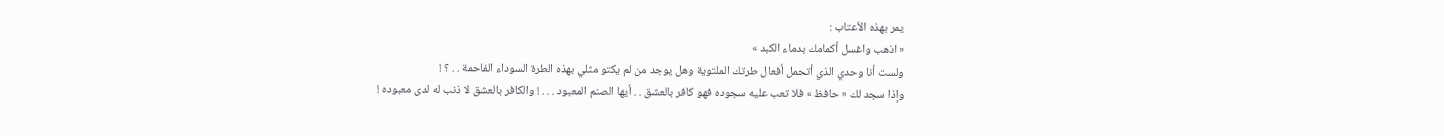يمر بهذه الأعتاب :
« اذهب واغسل أكمامك بدماء الكبد »
ولست أنا وحدي الذي أتحمل أفعال طرتك الملتوية وهل يوجد من لم يكتو مثلي بهذه الطرة السوداء الفاحمة . . ؟ !
وإذا سجد لك « حافظ » فلا تعب عليه سجوده فهو كافر بالعشق . . أيها الصنم المعبود . . . ! والكافر بالعشق لا ذنب له لدى معبوده !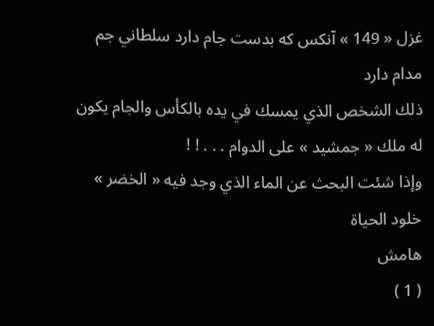غزل « 149 » آنكس كه بدست جام دارد سلطاني جم مدام دارد
ذلك الشخص الذي يمسك في يده بالكأس والجام يكون له ملك « جمشيد » على الدوام . . . ! !
وإذا شئت البحث عن الماء الذي وجد فيه « الخضر » خلود الحياة
هامش
( 1 )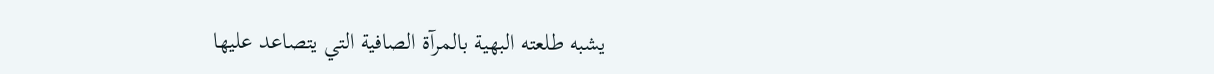يشبه طلعته البهية بالمرآة الصافية التي يتصاعد عليها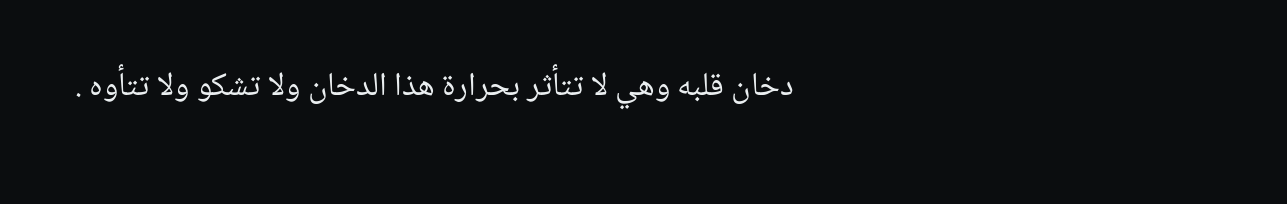دخان قلبه وهي لا تتأثر بحرارة هذا الدخان ولا تشكو ولا تتأوه .